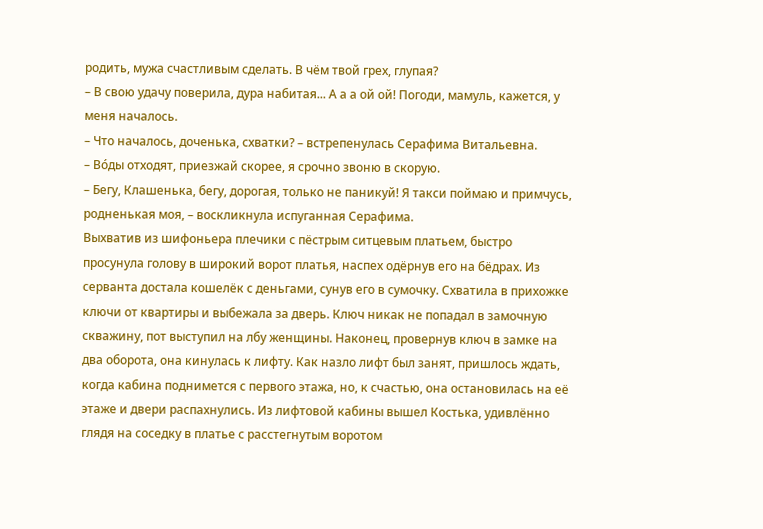родить, мужа счастливым сделать. В чём твой грех, глупая?
– В свою удачу поверила, дура набитая... А а а ой ой! Погоди, мамуль, кажется, у меня началось.
– Что началось, доченька, схватки? – встрепенулась Серафима Витальевна.
– Во́ды отходят, приезжай скорее, я срочно звоню в скорую.
– Бегу, Клашенька, бегу, дорогая, только не паникуй! Я такси поймаю и примчусь, родненькая моя, – воскликнула испуганная Серафима.
Выхватив из шифоньера плечики с пёстрым ситцевым платьем, быстро просунула голову в широкий ворот платья, наспех одёрнув его на бёдрах. Из серванта достала кошелёк с деньгами, сунув его в сумочку. Схватила в прихожке ключи от квартиры и выбежала за дверь. Ключ никак не попадал в замочную скважину, пот выступил на лбу женщины. Наконец, провернув ключ в замке на два оборота, она кинулась к лифту. Как назло лифт был занят, пришлось ждать, когда кабина поднимется с первого этажа, но, к счастью, она остановилась на её этаже и двери распахнулись. Из лифтовой кабины вышел Костька, удивлённо глядя на соседку в платье с расстегнутым воротом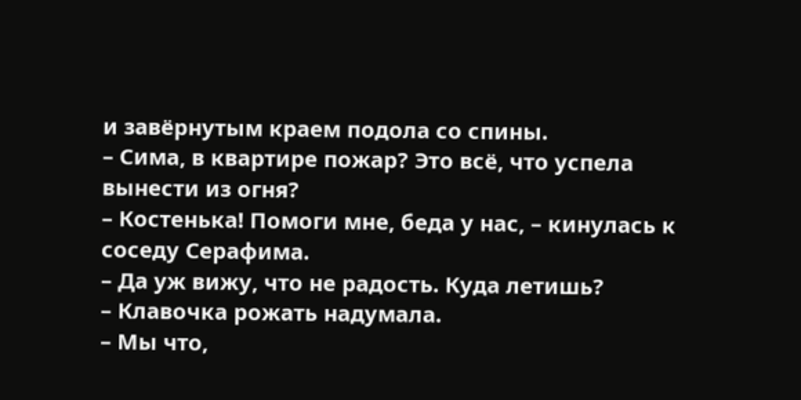и завёрнутым краем подола со спины.
– Сима, в квартире пожар? Это всё, что успела вынести из огня?
– Костенька! Помоги мне, беда у нас, – кинулась к соседу Серафима.
– Да уж вижу, что не радость. Куда летишь?
– Клавочка рожать надумала.
– Мы что,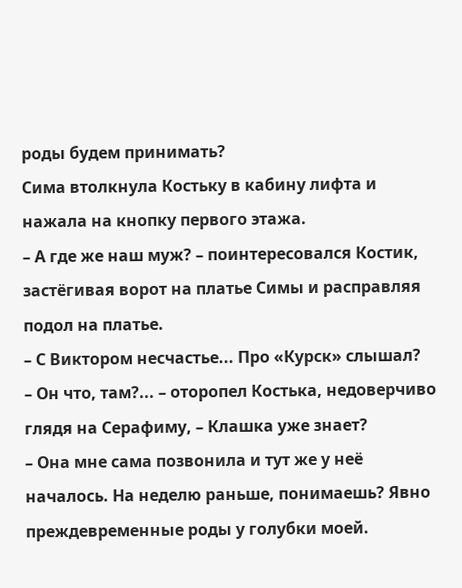роды будем принимать?
Сима втолкнула Костьку в кабину лифта и нажала на кнопку первого этажа.
– А где же наш муж? – поинтересовался Костик, застёгивая ворот на платье Симы и расправляя подол на платье.
– С Виктором несчастье... Про «Курск» слышал?
– Он что, там?... – оторопел Костька, недоверчиво глядя на Серафиму, – Клашка уже знает?
– Она мне сама позвонила и тут же у неё началось. На неделю раньше, понимаешь? Явно преждевременные роды у голубки моей.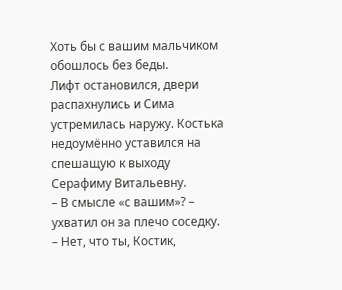Хоть бы с вашим мальчиком обошлось без беды.
Лифт остановился, двери распахнулись и Сима устремилась наружу. Костька недоумённо уставился на спешащую к выходу Серафиму Витальевну.
– В смысле «с вашим»? – ухватил он за плечо соседку.
– Нет, что ты, Костик,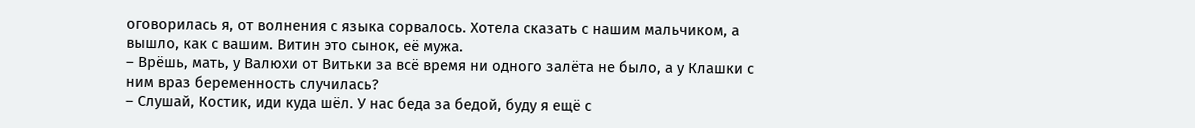оговорилась я, от волнения с языка сорвалось. Хотела сказать с нашим мальчиком, а вышло, как с вашим. Витин это сынок, её мужа.
– Врёшь, мать, у Валюхи от Витьки за всё время ни одного залёта не было, а у Клашки с ним враз беременность случилась?
– Слушай, Костик, иди куда шёл. У нас беда за бедой, буду я ещё с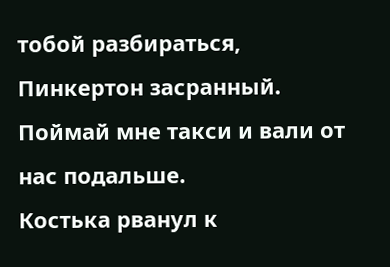тобой разбираться, Пинкертон засранный. Поймай мне такси и вали от нас подальше.
Костька рванул к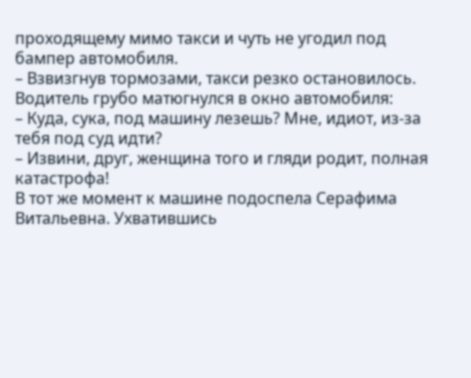проходящему мимо такси и чуть не угодил под бампер автомобиля.
– Взвизгнув тормозами, такси резко остановилось. Водитель грубо матюгнулся в окно автомобиля:
– Куда, сука, под машину лезешь? Мне, идиот, из-за тебя под суд идти?
– Извини, друг, женщина того и гляди родит, полная катастрофа!
В тот же момент к машине подоспела Серафима Витальевна. Ухватившись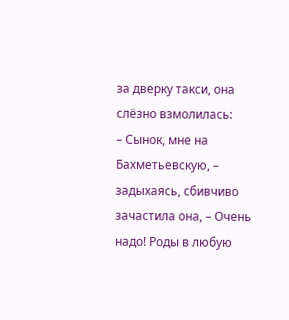за дверку такси, она слёзно взмолилась:
– Сынок, мне на Бахметьевскую, – задыхаясь, сбивчиво зачастила она, – Очень надо! Роды в любую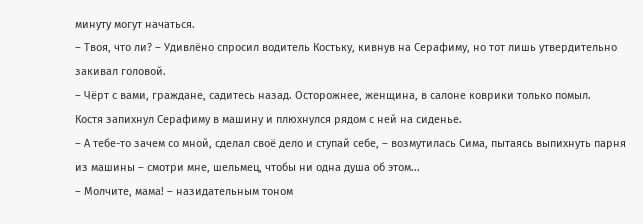минуту могут начаться.
– Твоя, что ли? – Удивлёно спросил водитель Костьку, кивнув на Серафиму, но тот лишь утвердительно закивал головой.
– Чёрт с вами, граждане, садитесь назад. Осторожнее, женщина, в салоне коврики только помыл.
Костя запихнул Серафиму в машину и плюхнулся рядом с ней на сиденье.
– А тебе-то зачем со мной, сделал своё дело и ступай себе, – возмутилась Сима, пытаясь выпихнуть парня из машины – смотри мне, шельмец, чтобы ни одна душа об этом...
– Молчите, мама! – назидательным тоном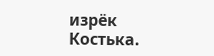изрёк Костька.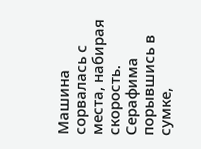Машина сорвалась с места, набирая скорость. Серафима порывшись в сумке,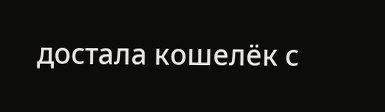достала кошелёк с